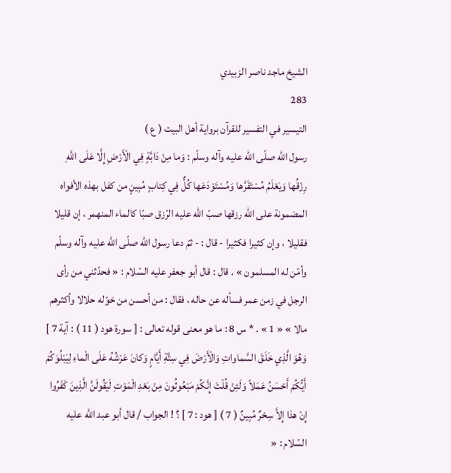الشيخ ماجد ناصر الزبيدي
283
التيسير في التفسير للقرآن برواية أهل البيت ( ع )
رسول اللّه صلّى اللّه عليه وآله وسلّم : وَما مِنْ دَابَّةٍ فِي الْأَرْضِ إِلَّا عَلَى اللَّهِ رِزْقُها وَيَعْلَمُ مُسْتَقَرَّها وَمُسْتَوْدَعَها كُلٌّ فِي كِتابٍ مُبِينٍ من كفل بهذه الأفواه المضمونة على اللّه رزقها صبّ اللّه عليه الرّزق صبّا كالماء المنهمر ، إن قليلا فقليلا ، وإن كثيرا فكثيرا - قال : - ثمّ دعا رسول اللّه صلّى اللّه عليه وآله وسلّم وأمّن له المسلمون » . قال : قال أبو جعفر عليه السّلام : « فحدّثني من رأى الرجل في زمن عمر فسأله عن حاله ، فقال : من أحسن من خوّله حلالا وأكثرهم مالا » « 1 » . * س 8 : ما هو معنى قوله تعالى : [ سورة هود ( 11 ) : آية 7 ] وَهُوَ الَّذِي خَلَقَ السَّماواتِ وَالْأَرْضَ فِي سِتَّةِ أَيَّامٍ وَكانَ عَرْشُهُ عَلَى الْماءِ لِيَبْلُوَكُمْ أَيُّكُمْ أَحْسَنُ عَمَلاً وَلَئِنْ قُلْتَ إِنَّكُمْ مَبْعُوثُونَ مِنْ بَعْدِ الْمَوْتِ لَيَقُولَنَّ الَّذِينَ كَفَرُوا إِنْ هذا إِلاَّ سِحْرٌ مُبِينٌ ( 7 ) [ هود : 7 ] ؟ ! الجواب / قال أبو عبد اللّه عليه السّلام : «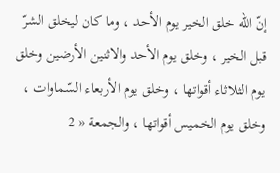إنّ اللّه خلق الخير يوم الأحد ، وما كان ليخلق الشرّ قبل الخير ، وخلق يوم الأحد والاثنين الأرضين وخلق يوم الثلاثاء أقواتها ، وخلق يوم الأربعاء السّماوات ، وخلق يوم الخميس أقواتها ، والجمعة « 2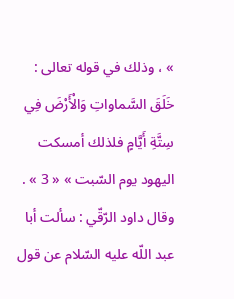» ، وذلك في قوله تعالى : خَلَقَ السَّماواتِ وَالْأَرْضَ فِي سِتَّةِ أَيَّامٍ فلذلك أمسكت اليهود يوم السّبت » « 3 » . وقال داود الرّقّي : سألت أبا عبد اللّه عليه السّلام عن قول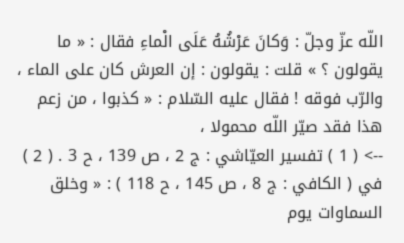اللّه عزّ وجلّ : وَكانَ عَرْشُهُ عَلَى الْماءِ فقال : « ما يقولون ؟ » قلت : يقولون : إن العرش كان على الماء ، والرّب فوقه ! فقال عليه السّلام : « كذبوا ، من زعم هذا فقد صيّر اللّه محمولا ،
--> ( 1 ) تفسير العيّاشي : ج 2 ، ص 139 ، ح 3 . ( 2 ) في ( الكافي : ج 8 ، ص 145 ، ح 118 ) : « وخلق السماوات يوم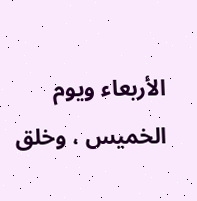الأربعاء ويوم الخميس ، وخلق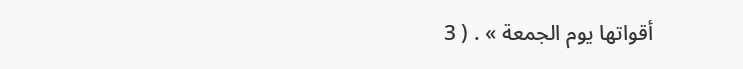أقواتها يوم الجمعة » . ( 3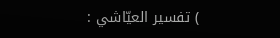) تفسير العيّاشي :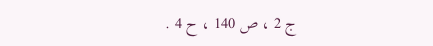ج 2 ، ص 140 ، ح 4 .